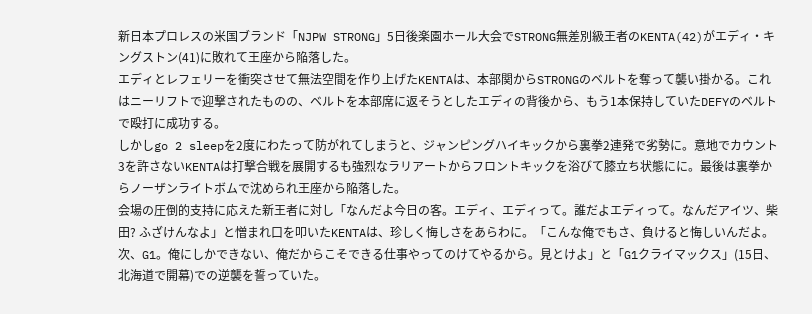新日本プロレスの米国ブランド「NJPW STRONG」5日後楽園ホール大会でSTRONG無差別級王者のKENTA(42)がエディ・キングストン(41)に敗れて王座から陥落した。
エディとレフェリーを衝突させて無法空間を作り上げたKENTAは、本部関からSTRONGのベルトを奪って襲い掛かる。これはニーリフトで迎撃されたものの、ベルトを本部席に返そうとしたエディの背後から、もう1本保持していたDEFYのベルトで殴打に成功する。
しかしgo 2 sleepを2度にわたって防がれてしまうと、ジャンピングハイキックから裏拳2連発で劣勢に。意地でカウント3を許さないKENTAは打撃合戦を展開するも強烈なラリアートからフロントキックを浴びて膝立ち状態にに。最後は裏拳からノーザンライトボムで沈められ王座から陥落した。
会場の圧倒的支持に応えた新王者に対し「なんだよ今日の客。エディ、エディって。誰だよエディって。なんだアイツ、柴田? ふざけんなよ」と憎まれ口を叩いたKENTAは、珍しく悔しさをあらわに。「こんな俺でもさ、負けると悔しいんだよ。次、G1。俺にしかできない、俺だからこそできる仕事やってのけてやるから。見とけよ」と「G1クライマックス」(15日、北海道で開幕)での逆襲を誓っていた。